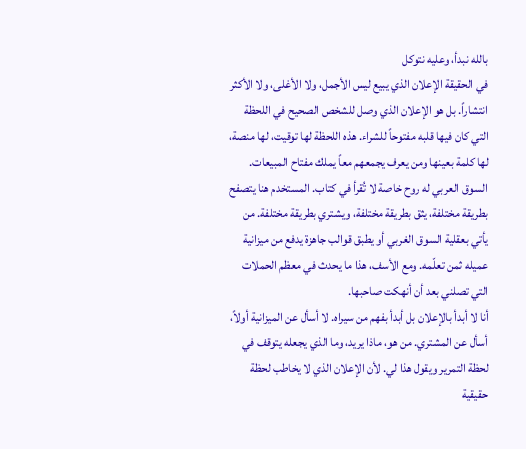بالله نبدأ، وعليه نتوكل
في الحقيقة الإعلان الذي يبيع ليس الأجمل، ولا الأغلى، ولا الأكثر انتشاراً. بل هو الإعلان الذي وصل للشخص الصحيح في اللحظة التي كان فيها قلبه مفتوحاً للشراء. هذه اللحظة لها توقيت، لها منصة، لها كلمة بعينها ومن يعرف يجمعهم معاً يملك مفتاح المبيعات.
السوق العربي له روح خاصة لا تُقرأ في كتاب. المستخدم هنا يتصفح بطريقة مختلفة، يثق بطريقة مختلفة، ويشتري بطريقة مختلفة. من يأتي بعقلية السوق الغربي أو يطبق قوالب جاهزة يدفع من ميزانية عميله ثمن تعلّمه. ومع الأسف، هذا ما يحدث في معظم الحملات التي تصلني بعد أن أنهكت صاحبها.
أنا لا أبدأ بالإعلان بل أبدأ بفهم من سيراه. لا أسأل عن الميزانية أولاً، أسأل عن المشتري. من هو، ماذا يريد، وما الذي يجعله يتوقف في لحظة التمرير ويقول هذا لي. لأن الإعلان الذي لا يخاطب لحظة حقيقية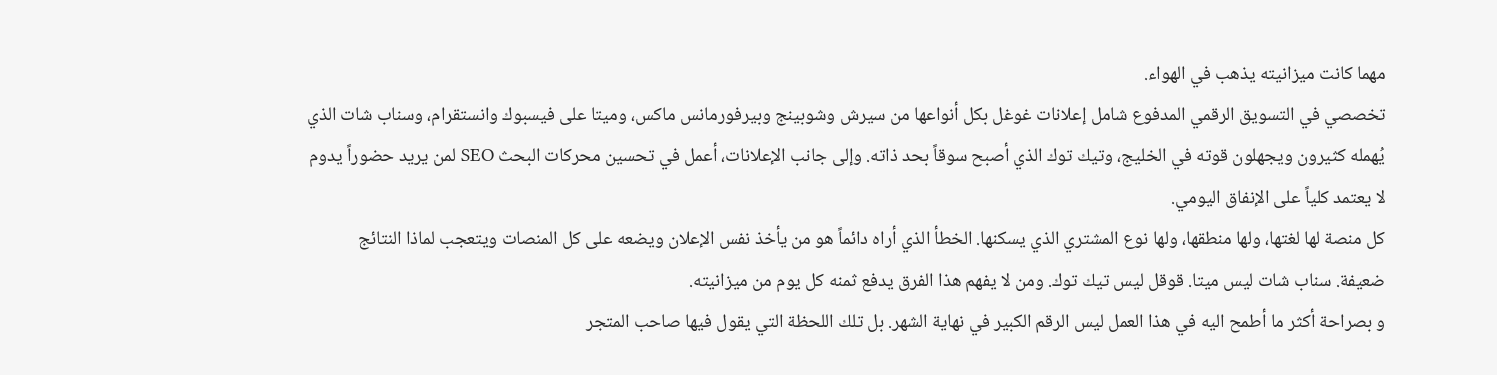مهما كانت ميزانيته يذهب في الهواء.
تخصصي في التسويق الرقمي المدفوع شامل إعلانات غوغل بكل أنواعها من سيرش وشوبينج وبيرفورمانس ماكس، وميتا على فيسبوك وانستقرام، وسناب شات الذي يُهمله كثيرون ويجهلون قوته في الخليج، وتيك توك الذي أصبح سوقاً بحد ذاته. وإلى جانب الإعلانات، أعمل في تحسين محركات البحث SEO لمن يريد حضوراً يدوم لا يعتمد كلياً على الإنفاق اليومي.
كل منصة لها لغتها، ولها منطقها، ولها نوع المشتري الذي يسكنها. الخطأ الذي أراه دائماً هو من يأخذ نفس الإعلان ويضعه على كل المنصات ويتعجب لماذا النتائج ضعيفة. سناب شات ليس ميتا. قوقل ليس تيك توك. ومن لا يفهم هذا الفرق يدفع ثمنه كل يوم من ميزانيته.
و بصراحة أكثر ما أطمح اليه في هذا العمل ليس الرقم الكبير في نهاية الشهر. بل تلك اللحظة التي يقول فيها صاحب المتجر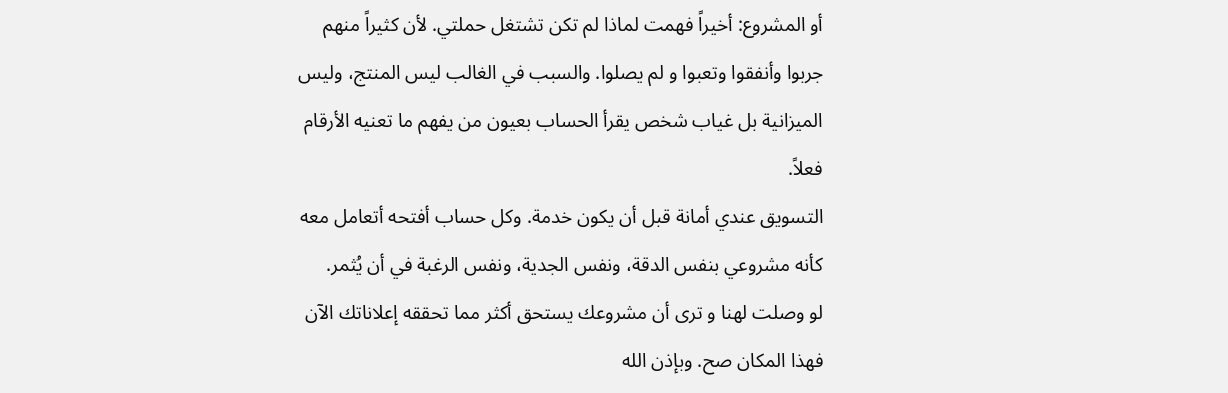أو المشروع: أخيراً فهمت لماذا لم تكن تشتغل حملتي. لأن كثيراً منهم جربوا وأنفقوا وتعبوا و لم يصلوا. والسبب في الغالب ليس المنتج، وليس الميزانية بل غياب شخص يقرأ الحساب بعيون من يفهم ما تعنيه الأرقام فعلاً.
التسويق عندي أمانة قبل أن يكون خدمة. وكل حساب أفتحه أتعامل معه كأنه مشروعي بنفس الدقة، ونفس الجدية، ونفس الرغبة في أن يُثمر.
لو وصلت لهنا و ترى أن مشروعك يستحق أكثر مما تحققه إعلاناتك الآن فهذا المكان صح. وبإذن الله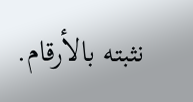نثبته بالأرقام.